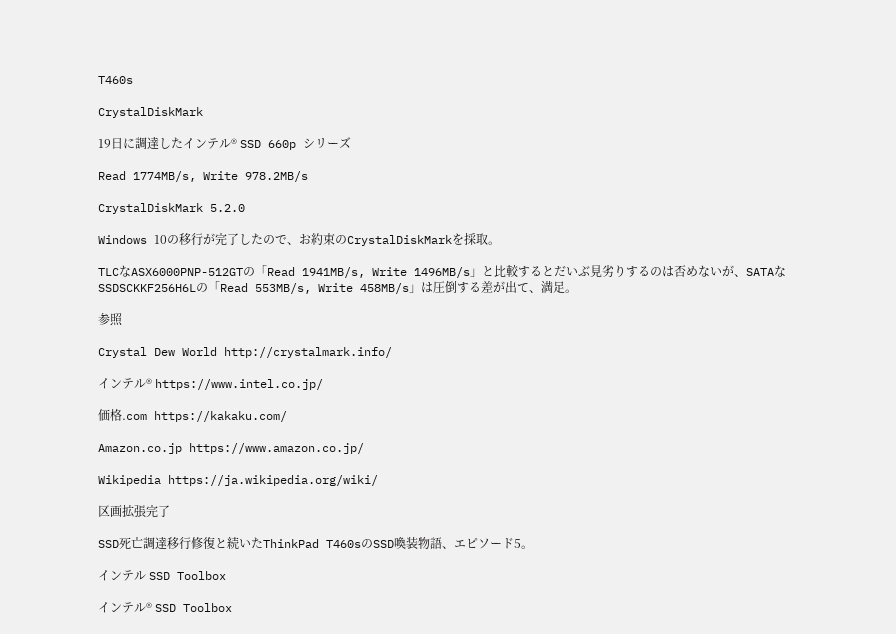T460s

CrystalDiskMark

19日に調達したインテル® SSD 660p シリーズ

Read 1774MB/s, Write 978.2MB/s

CrystalDiskMark 5.2.0

Windows 10の移行が完了したので、お約束のCrystalDiskMarkを採取。

TLCなASX6000PNP-512GTの「Read 1941MB/s, Write 1496MB/s」と比較するとだいぶ見劣りするのは否めないが、SATAなSSDSCKKF256H6Lの「Read 553MB/s, Write 458MB/s」は圧倒する差が出て、満足。

参照

Crystal Dew World http://crystalmark.info/

インテル® https://www.intel.co.jp/

価格.com https://kakaku.com/

Amazon.co.jp https://www.amazon.co.jp/

Wikipedia https://ja.wikipedia.org/wiki/

区画拡張完了

SSD死亡調達移行修復と続いたThinkPad T460sのSSD喚装物語、エピソード5。

インテル SSD Toolbox

インテル® SSD Toolbox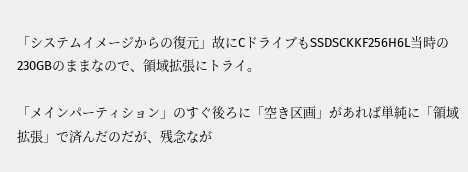「システムイメージからの復元」故にCドライブもSSDSCKKF256H6L当時の230GBのままなので、領域拡張にトライ。

「メインパーティション」のすぐ後ろに「空き区画」があれば単純に「領域拡張」で済んだのだが、残念なが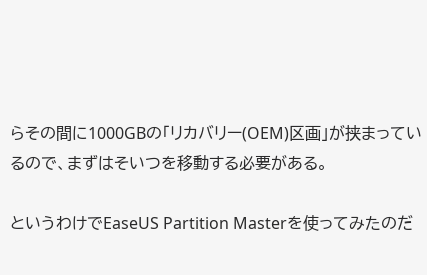らその間に1000GBの「リカバリー(OEM)区画」が挟まっているので、まずはそいつを移動する必要がある。

というわけでEaseUS Partition Masterを使ってみたのだ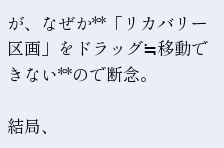が、なぜか**「リカバリー区画」をドラッグ≒移動できない**ので断念。

結局、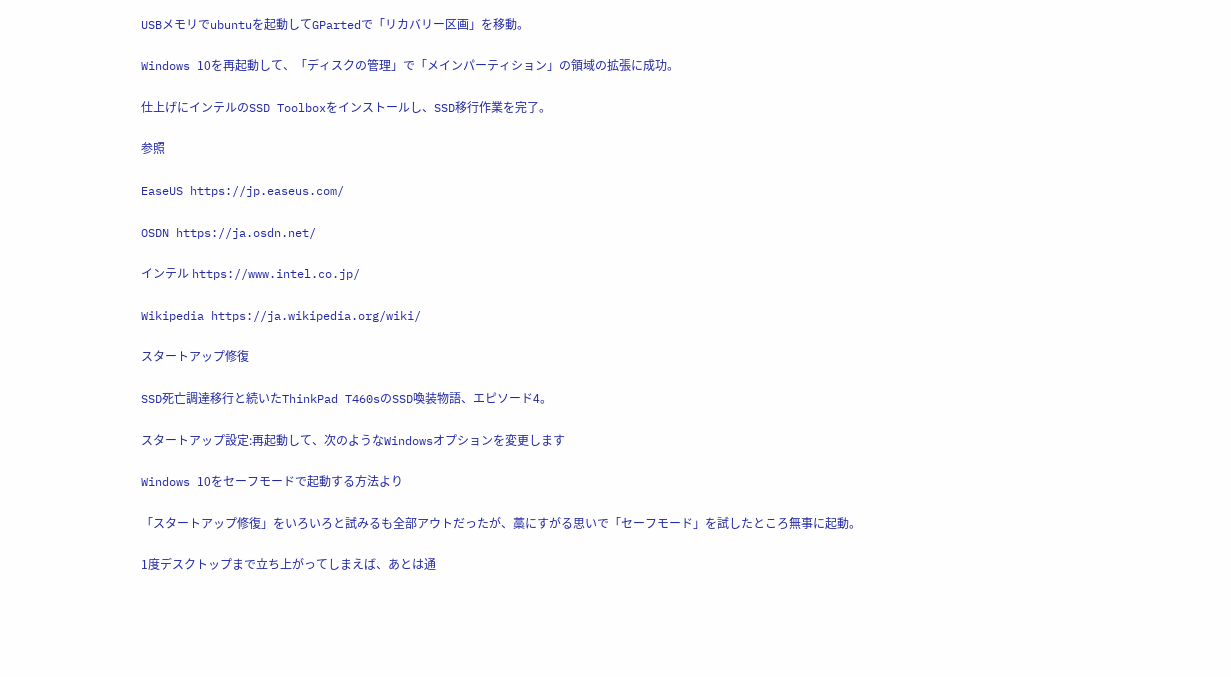USBメモリでubuntuを起動してGPartedで「リカバリー区画」を移動。

Windows 10を再起動して、「ディスクの管理」で「メインパーティション」の領域の拡張に成功。

仕上げにインテルのSSD Toolboxをインストールし、SSD移行作業を完了。

参照

EaseUS https://jp.easeus.com/

OSDN https://ja.osdn.net/

インテル https://www.intel.co.jp/

Wikipedia https://ja.wikipedia.org/wiki/

スタートアップ修復

SSD死亡調達移行と続いたThinkPad T460sのSSD喚装物語、エピソード4。

スタートアップ設定:再起動して、次のようなWindowsオプションを変更します

Windows 10をセーフモードで起動する方法より

「スタートアップ修復」をいろいろと試みるも全部アウトだったが、藁にすがる思いで「セーフモード」を試したところ無事に起動。

1度デスクトップまで立ち上がってしまえば、あとは通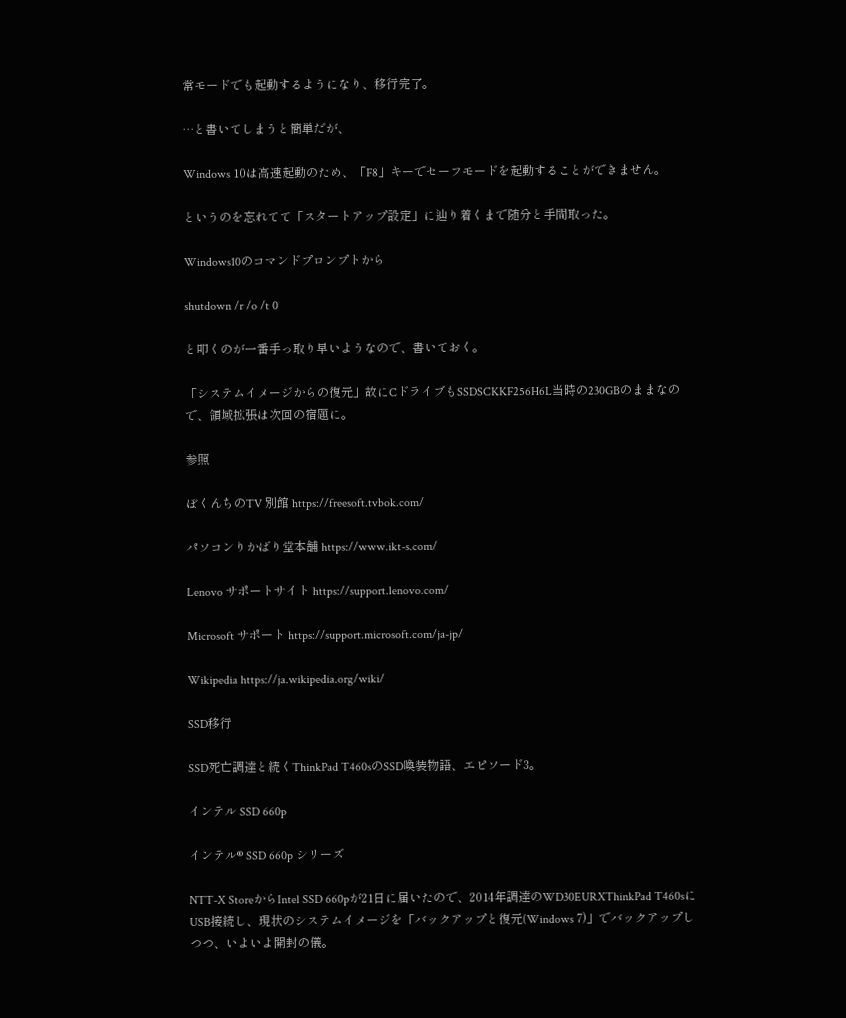常モードでも起動するようになり、移行完了。

…と書いてしまうと簡単だが、

Windows 10は高速起動のため、「F8」キーでセーフモードを起動することができません。

というのを忘れてて「スタートアップ設定」に辿り着くまで随分と手間取った。

Windows10のコマンドプロンプトから

shutdown /r /o /t 0

と叩くのが一番手っ取り早いようなので、書いておく。

「システムイメージからの復元」故にCドライブもSSDSCKKF256H6L当時の230GBのままなので、領域拡張は次回の宿題に。

参照

ぼくんちのTV 別館 https://freesoft.tvbok.com/

パソコンりかばり堂本舗 https://www.ikt-s.com/

Lenovo サポートサイト https://support.lenovo.com/

Microsoft サポート https://support.microsoft.com/ja-jp/

Wikipedia https://ja.wikipedia.org/wiki/

SSD移行

SSD死亡調達と続くThinkPad T460sのSSD喚装物語、エピソード3。

インテル SSD 660p

インテル® SSD 660p シリーズ

NTT-X StoreからIntel SSD 660pが21日に届いたので、2014年調達のWD30EURXThinkPad T460sにUSB接続し、現状のシステムイメージを「バックアップと復元(Windows 7)」でバックアップしつつ、いよいよ開封の儀。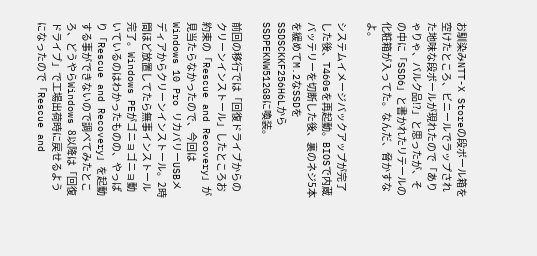お馴染みNTT-X Storeの段ボール箱を空けたところ、ビニールでラップされた地味な段ボールが現れたので「ありゃりゃ、バルク品!?」と思ったが、その中に「SSD6」と書かれたリテールの化粧箱が入ってた。なんだ、脅かすなよ。

システムイメージバックアップが完了した後、T460sを再起動。BIOSで内蔵バッテリーを切断した後、裏のネジ5本を緩めてM.2なSSDをSSDSCKKF256H6LからSSDPEKNW512G8に喚装。

前回の移行では「回復ドライブからのクリーンインストール」したところお約束の「Rescue and Recovery」が見当たらなかったので、今回はWindows 10 Pro リカバリーUSBメディアからクリーンインストール。2時間ほど放置してたら無事インストール完了。Windows PEがゴニョゴニョ動いているのはわかったものの、やっぱり「Rescue and Recovery」を起動する事ができないので調べてみたところ、どうやらWindows 8以降は「回復ドライブ」で工場出荷時に戻せるようになったので「Rescue and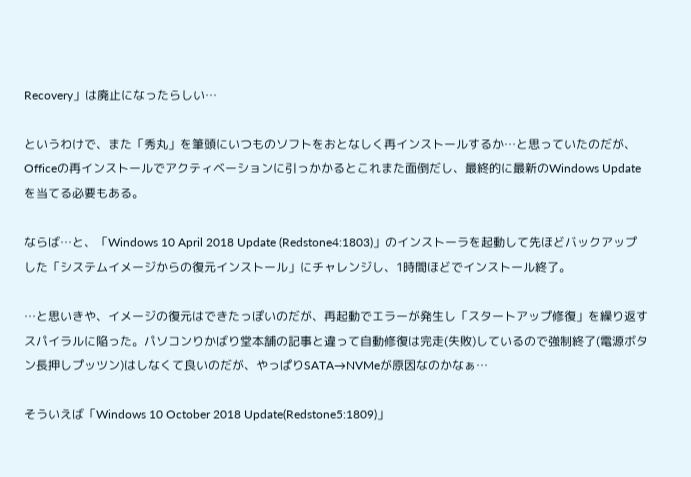Recovery」は廃止になったらしい…

というわけで、また「秀丸」を筆頭にいつものソフトをおとなしく再インストールするか…と思っていたのだが、Officeの再インストールでアクティベーションに引っかかるとこれまた面倒だし、最終的に最新のWindows Updateを当てる必要もある。

ならば…と、「Windows 10 April 2018 Update (Redstone4:1803)」のインストーラを起動して先ほどバックアップした「システムイメージからの復元インストール」にチャレンジし、1時間ほどでインストール終了。

…と思いきや、イメージの復元はできたっぽいのだが、再起動でエラーが発生し「スタートアップ修復」を繰り返すスパイラルに陥った。パソコンりかばり堂本舗の記事と違って自動修復は完走(失敗)しているので強制終了(電源ボタン長押しプッツン)はしなくて良いのだが、やっぱりSATA→NVMeが原因なのかなぁ…

そういえば「Windows 10 October 2018 Update(Redstone5:1809)」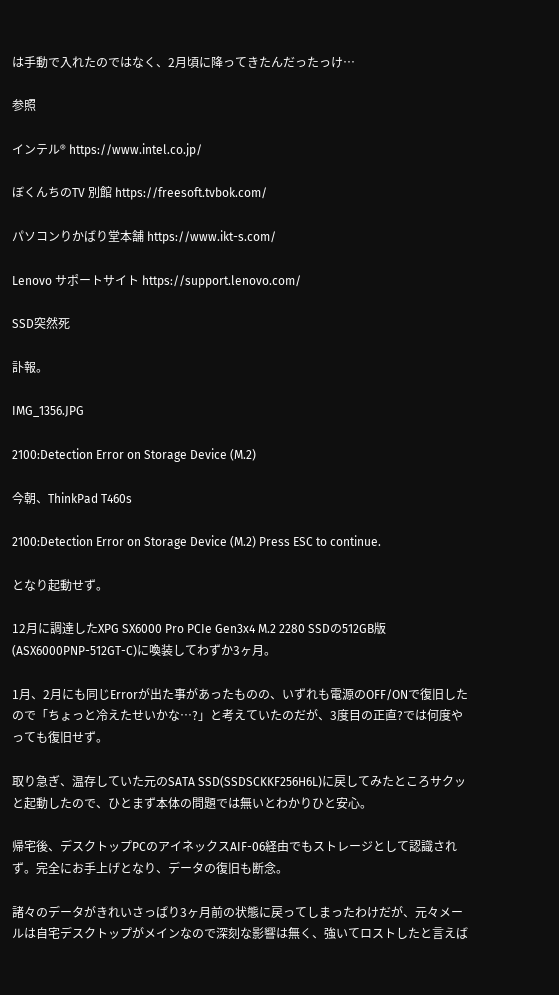は手動で入れたのではなく、2月頃に降ってきたんだったっけ…

参照

インテル® https://www.intel.co.jp/

ぼくんちのTV 別館 https://freesoft.tvbok.com/

パソコンりかばり堂本舗 https://www.ikt-s.com/

Lenovo サポートサイト https://support.lenovo.com/

SSD突然死

訃報。

IMG_1356.JPG

2100:Detection Error on Storage Device (M.2)

今朝、ThinkPad T460s

2100:Detection Error on Storage Device (M.2) Press ESC to continue.

となり起動せず。

12月に調達したXPG SX6000 Pro PCIe Gen3x4 M.2 2280 SSDの512GB版(ASX6000PNP-512GT-C)に喚装してわずか3ヶ月。

1月、2月にも同じErrorが出た事があったものの、いずれも電源のOFF/ONで復旧したので「ちょっと冷えたせいかな…?」と考えていたのだが、3度目の正直?では何度やっても復旧せず。

取り急ぎ、温存していた元のSATA SSD(SSDSCKKF256H6L)に戻してみたところサクッと起動したので、ひとまず本体の問題では無いとわかりひと安心。

帰宅後、デスクトップPCのアイネックスAIF-06経由でもストレージとして認識されず。完全にお手上げとなり、データの復旧も断念。

諸々のデータがきれいさっぱり3ヶ月前の状態に戻ってしまったわけだが、元々メールは自宅デスクトップがメインなので深刻な影響は無く、強いてロストしたと言えば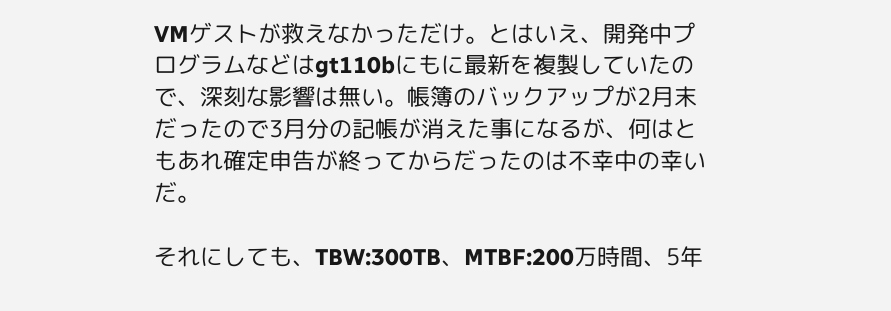VMゲストが救えなかっただけ。とはいえ、開発中プログラムなどはgt110bにもに最新を複製していたので、深刻な影響は無い。帳簿のバックアップが2月末だったので3月分の記帳が消えた事になるが、何はともあれ確定申告が終ってからだったのは不幸中の幸いだ。

それにしても、TBW:300TB、MTBF:200万時間、5年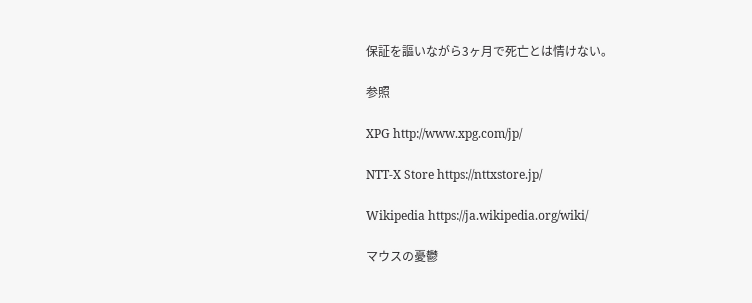保証を謳いながら3ヶ月で死亡とは情けない。

参照

XPG http://www.xpg.com/jp/

NTT-X Store https://nttxstore.jp/

Wikipedia https://ja.wikipedia.org/wiki/

マウスの憂鬱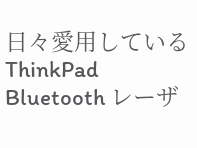日々愛用しているThinkPad Bluetooth レーザ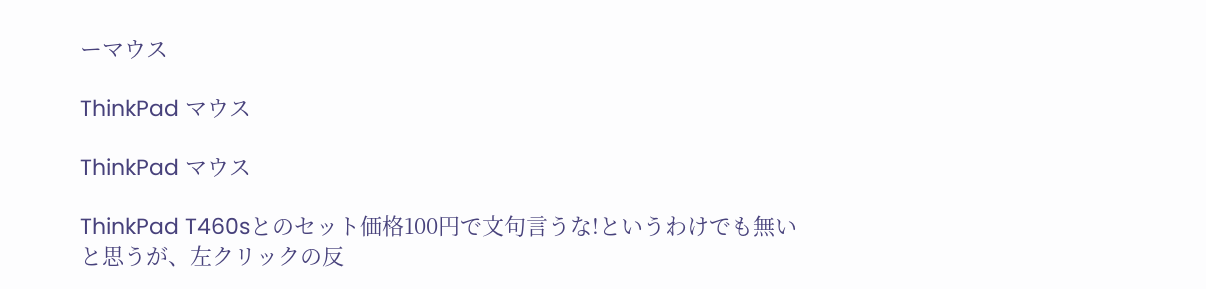ーマウス

ThinkPad マウス

ThinkPad マウス

ThinkPad T460sとのセット価格100円で文句言うな!というわけでも無いと思うが、左クリックの反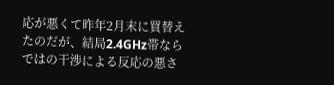応が悪くて昨年2月末に買替えたのだが、結局2.4GHz帯ならではの干渉による反応の悪さ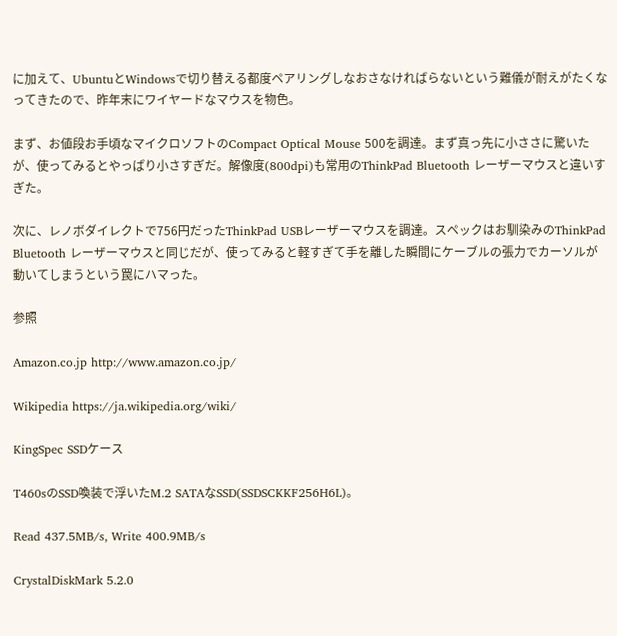に加えて、UbuntuとWindowsで切り替える都度ペアリングしなおさなければらないという難儀が耐えがたくなってきたので、昨年末にワイヤードなマウスを物色。

まず、お値段お手頃なマイクロソフトのCompact Optical Mouse 500を調達。まず真っ先に小ささに驚いたが、使ってみるとやっぱり小さすぎだ。解像度(800dpi)も常用のThinkPad Bluetooth レーザーマウスと違いすぎた。

次に、レノボダイレクトで756円だったThinkPad USBレーザーマウスを調達。スペックはお馴染みのThinkPad Bluetooth レーザーマウスと同じだが、使ってみると軽すぎて手を離した瞬間にケーブルの張力でカーソルが動いてしまうという罠にハマった。

参照

Amazon.co.jp http://www.amazon.co.jp/

Wikipedia https://ja.wikipedia.org/wiki/

KingSpec SSDケース

T460sのSSD喚装で浮いたM.2 SATAなSSD(SSDSCKKF256H6L)。

Read 437.5MB/s, Write 400.9MB/s

CrystalDiskMark 5.2.0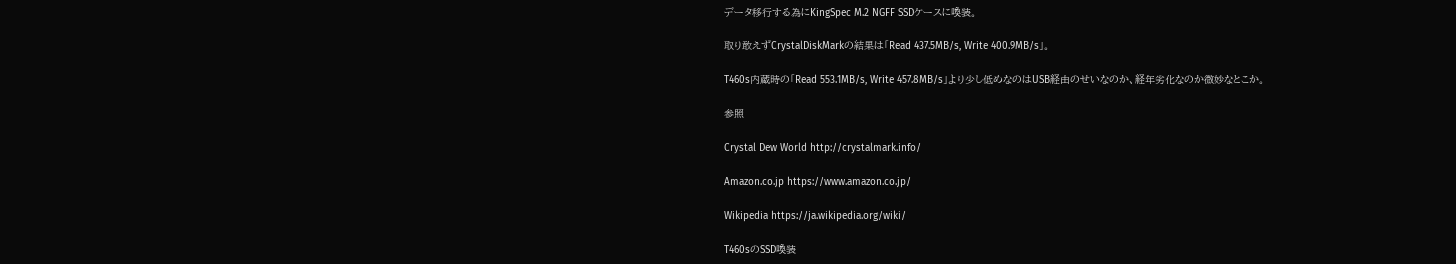データ移行する為にKingSpec M.2 NGFF SSDケースに喚装。

取り敢えずCrystalDiskMarkの結果は「Read 437.5MB/s, Write 400.9MB/s」。

T460s内蔵時の「Read 553.1MB/s, Write 457.8MB/s」より少し低めなのはUSB経由のせいなのか、経年劣化なのか微妙なとこか。

参照

Crystal Dew World http://crystalmark.info/

Amazon.co.jp https://www.amazon.co.jp/

Wikipedia https://ja.wikipedia.org/wiki/

T460sのSSD喚装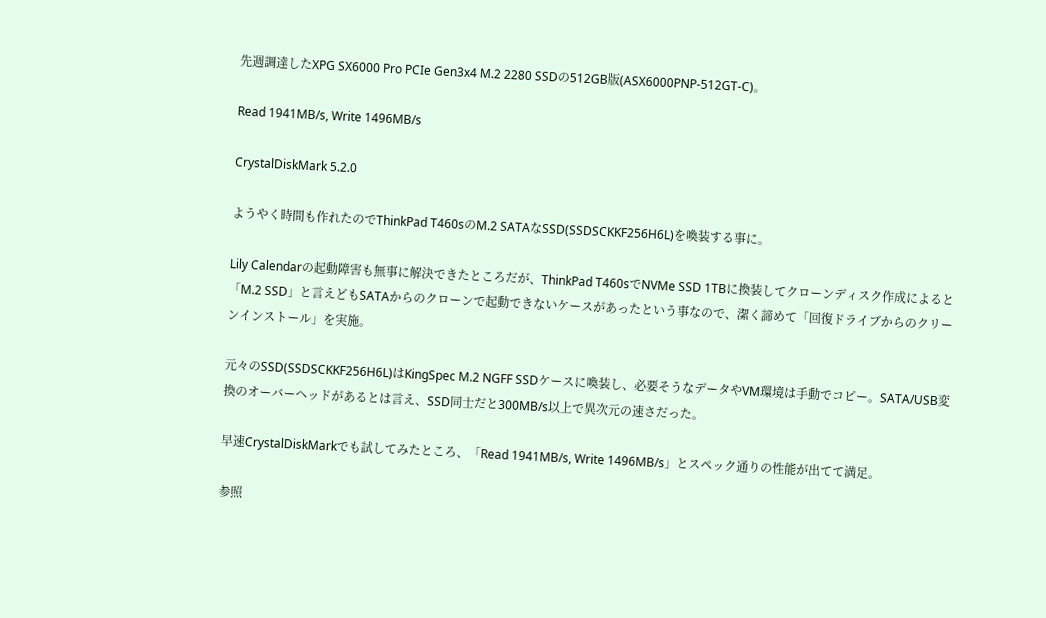先週調達したXPG SX6000 Pro PCIe Gen3x4 M.2 2280 SSDの512GB版(ASX6000PNP-512GT-C)。

Read 1941MB/s, Write 1496MB/s

CrystalDiskMark 5.2.0

ようやく時間も作れたのでThinkPad T460sのM.2 SATAなSSD(SSDSCKKF256H6L)を喚装する事に。

Lily Calendarの起動障害も無事に解決できたところだが、ThinkPad T460sでNVMe SSD 1TBに換装してクローンディスク作成によると「M.2 SSD」と言えどもSATAからのクローンで起動できないケースがあったという事なので、潔く諦めて「回復ドライブからのクリーンインストール」を実施。

元々のSSD(SSDSCKKF256H6L)はKingSpec M.2 NGFF SSDケースに喚装し、必要そうなデータやVM環境は手動でコピー。SATA/USB変換のオーバーヘッドがあるとは言え、SSD同士だと300MB/s以上で異次元の速さだった。

早速CrystalDiskMarkでも試してみたところ、「Read 1941MB/s, Write 1496MB/s」とスペック通りの性能が出てて満足。

参照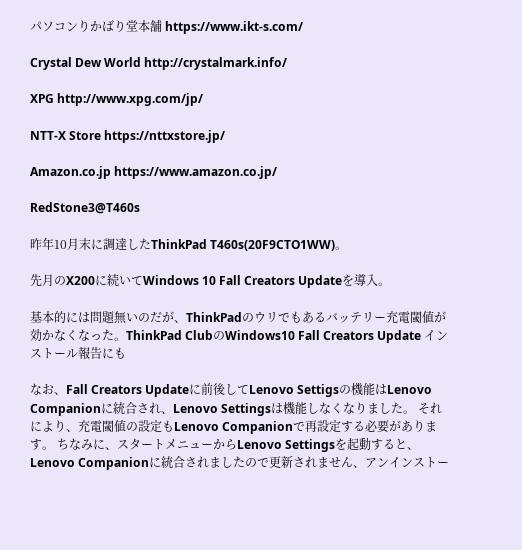パソコンりかばり堂本舗 https://www.ikt-s.com/

Crystal Dew World http://crystalmark.info/

XPG http://www.xpg.com/jp/

NTT-X Store https://nttxstore.jp/

Amazon.co.jp https://www.amazon.co.jp/

RedStone3@T460s

昨年10月末に調達したThinkPad T460s(20F9CTO1WW)。

先月のX200に続いてWindows 10 Fall Creators Updateを導入。

基本的には問題無いのだが、ThinkPadのウリでもあるバッテリー充電閾値が効かなくなった。ThinkPad ClubのWindows10 Fall Creators Update インストール報告にも

なお、Fall Creators Updateに前後してLenovo Settigsの機能はLenovo Companionに統合され、Lenovo Settingsは機能しなくなりました。 それにより、充電閾値の設定もLenovo Companionで再設定する必要があります。 ちなみに、スタートメニューからLenovo Settingsを起動すると、Lenovo Companionに統合されましたので更新されません、アンインストー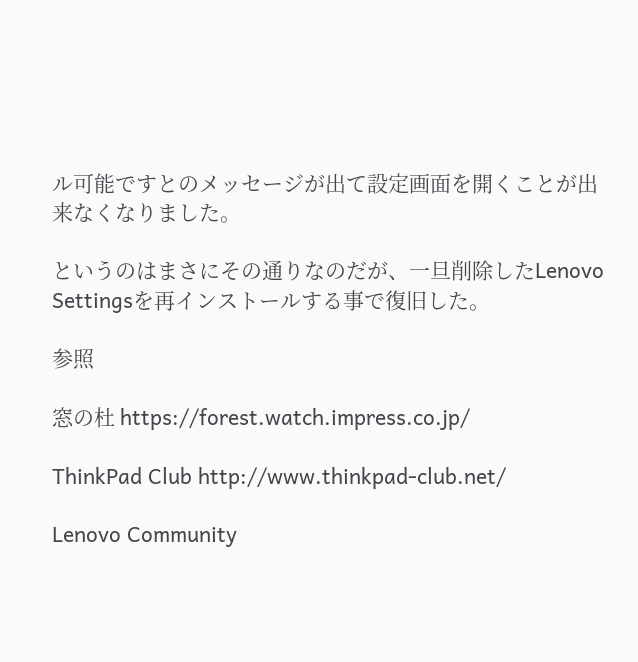ル可能ですとのメッセージが出て設定画面を開くことが出来なくなりました。

というのはまさにその通りなのだが、一旦削除したLenovo Settingsを再インストールする事で復旧した。

参照

窓の杜 https://forest.watch.impress.co.jp/

ThinkPad Club http://www.thinkpad-club.net/

Lenovo Community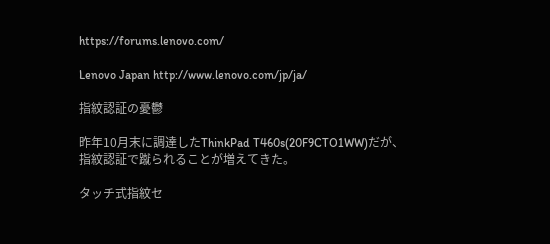https://forums.lenovo.com/

Lenovo Japan http://www.lenovo.com/jp/ja/

指紋認証の憂鬱

昨年10月末に調達したThinkPad T460s(20F9CTO1WW)だが、指紋認証で蹴られることが増えてきた。

タッチ式指紋セ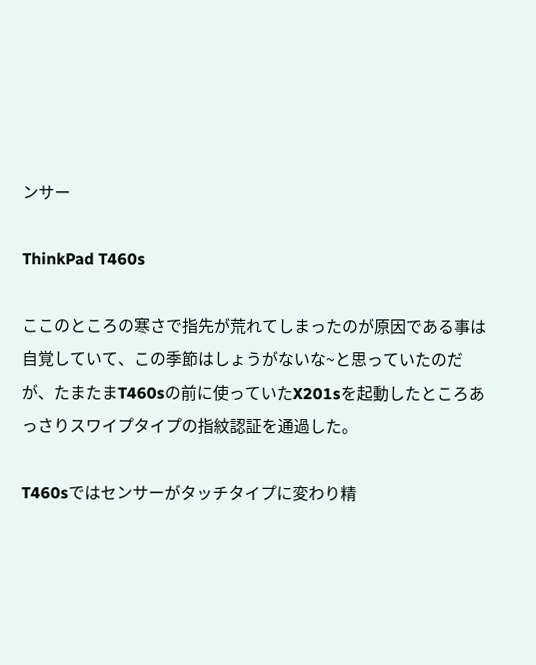ンサー

ThinkPad T460s

ここのところの寒さで指先が荒れてしまったのが原因である事は自覚していて、この季節はしょうがないな~と思っていたのだが、たまたまT460sの前に使っていたX201sを起動したところあっさりスワイプタイプの指紋認証を通過した。

T460sではセンサーがタッチタイプに変わり精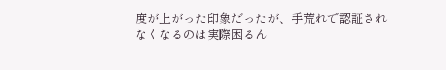度が上がった印象だったが、手荒れで認証されなくなるのは実際困るん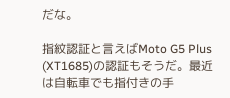だな。

指紋認証と言えばMoto G5 Plus (XT1685)の認証もそうだ。最近は自転車でも指付きの手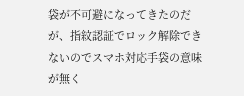袋が不可避になってきたのだが、指紋認証でロック解除できないのでスマホ対応手袋の意味が無く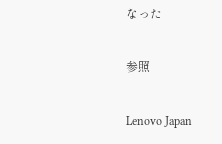なった

参照

Lenovo Japan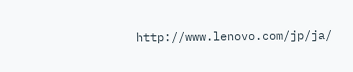http://www.lenovo.com/jp/ja/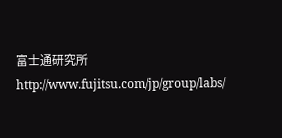富士通研究所 http://www.fujitsu.com/jp/group/labs/